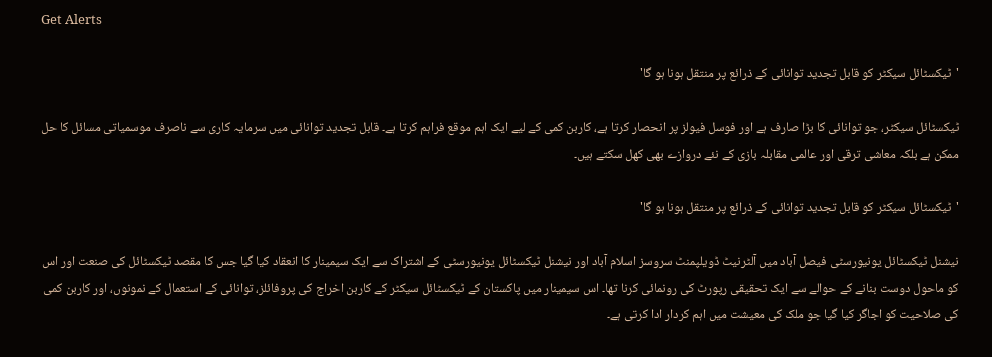Get Alerts

'ٹیکسٹائل سیکٹر کو قابل تجدید توانائی کے ذرائع پر منتقل ہونا ہو گا'

ٹیکسٹائل سیکٹر، جو توانائی کا بڑا صارف ہے اور فوسل فیولز پر انحصار کرتا ہے، کاربن کمی کے لیے ایک اہم موقع فراہم کرتا ہے۔ قابل تجدید توانائی میں سرمایہ کاری سے ناصرف موسمیاتی مسائل کا حل ممکن ہے بلکہ معاشی ترقی اور عالمی مقابلہ بازی کے نئے دروازے بھی کھل سکتے ہیں۔

'ٹیکسٹائل سیکٹر کو قابل تجدید توانائی کے ذرائع پر منتقل ہونا ہو گا'

نیشنل ٹیکسٹائل یونیورسٹی فیصل آباد میں آلٹرنیٹ ڈویلپمنٹ سروسز اسلام آباد اور نیشنل ٹیکسٹائل یونیورسٹی کے اشتراک سے ایک سیمینار کا انعقاد کیا گیا جس کا مقصد ٹیکسٹائل کی صنعت اور اس کو ماحول دوست بنانے کے حوالے سے ایک تحقیقی رپورٹ کی رونمائی کرنا تھا۔ اس سیمینار میں پاکستان کے ٹیکسٹائل سیکٹر کے کاربن اخراج کی پروفائلز، توانائی کے استعمال کے نمونوں، اور کاربن کمی کی صلاحیت کو اجاگر کیا گیا جو ملک کی معیشت میں اہم کردار ادا کرتی ہے۔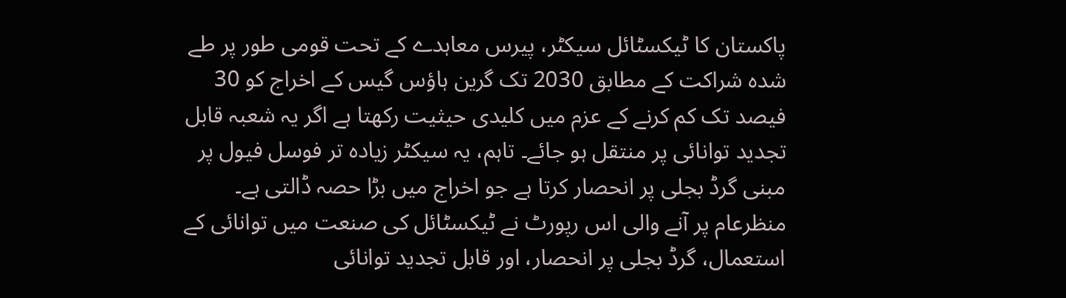پاکستان کا ٹیکسٹائل سیکٹر، پیرس معاہدے کے تحت قومی طور پر طے شدہ شراکت کے مطابق 2030 تک گرین ہاؤس گیس کے اخراج کو 30 فیصد تک کم کرنے کے عزم میں کلیدی حیثیت رکھتا ہے اگر یہ شعبہ قابل تجدید توانائی پر منتقل ہو جائے۔ تاہم، یہ سیکٹر زیادہ تر فوسل فیول پر مبنی گرڈ بجلی پر انحصار کرتا ہے جو اخراج میں بڑا حصہ ڈالتی ہے۔ منظرعام پر آنے والی اس رپورٹ نے ٹیکسٹائل کی صنعت میں توانائی کے استعمال، گرڈ بجلی پر انحصار، اور قابل تجدید توانائی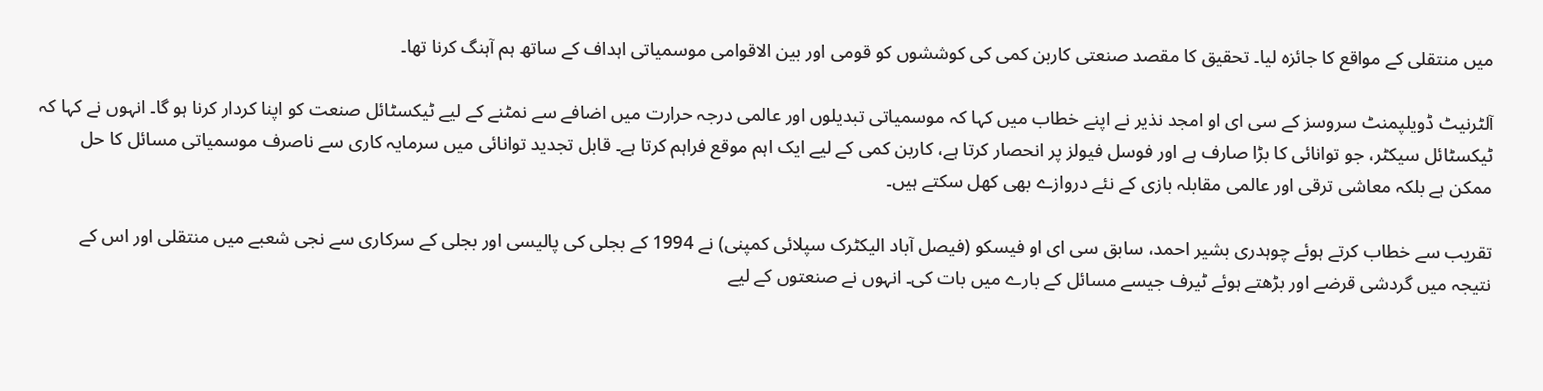میں منتقلی کے مواقع کا جائزہ لیا۔ تحقیق کا مقصد صنعتی کاربن کمی کی کوششوں کو قومی اور بین الاقوامی موسمیاتی اہداف کے ساتھ ہم آہنگ کرنا تھا۔

آلٹرنیٹ ڈویلپمنٹ سروسز کے سی ای او امجد نذیر نے اپنے خطاب میں کہا کہ موسمیاتی تبدیلوں اور عالمی درجہ حرارت میں اضافے سے نمٹنے کے لیے ٹیکسٹائل صنعت کو اپنا کردار کرنا ہو گا۔ انہوں نے کہا کہ ٹیکسٹائل سیکٹر، جو توانائی کا بڑا صارف ہے اور فوسل فیولز پر انحصار کرتا ہے، کاربن کمی کے لیے ایک اہم موقع فراہم کرتا ہے۔ قابل تجدید توانائی میں سرمایہ کاری سے ناصرف موسمیاتی مسائل کا حل ممکن ہے بلکہ معاشی ترقی اور عالمی مقابلہ بازی کے نئے دروازے بھی کھل سکتے ہیں۔

تقریب سے خطاب کرتے ہوئے چوہدری بشیر احمد، سابق سی ای او فیسکو (فیصل آباد الیکٹرک سپلائی کمپنی) نے 1994 کے بجلی کی پالیسی اور بجلی کے سرکاری سے نجی شعبے میں منتقلی اور اس کے نتیجہ میں گردشی قرضے اور بڑھتے ہوئے ٹیرف جیسے مسائل کے بارے میں بات کی۔ انہوں نے صنعتوں کے لیے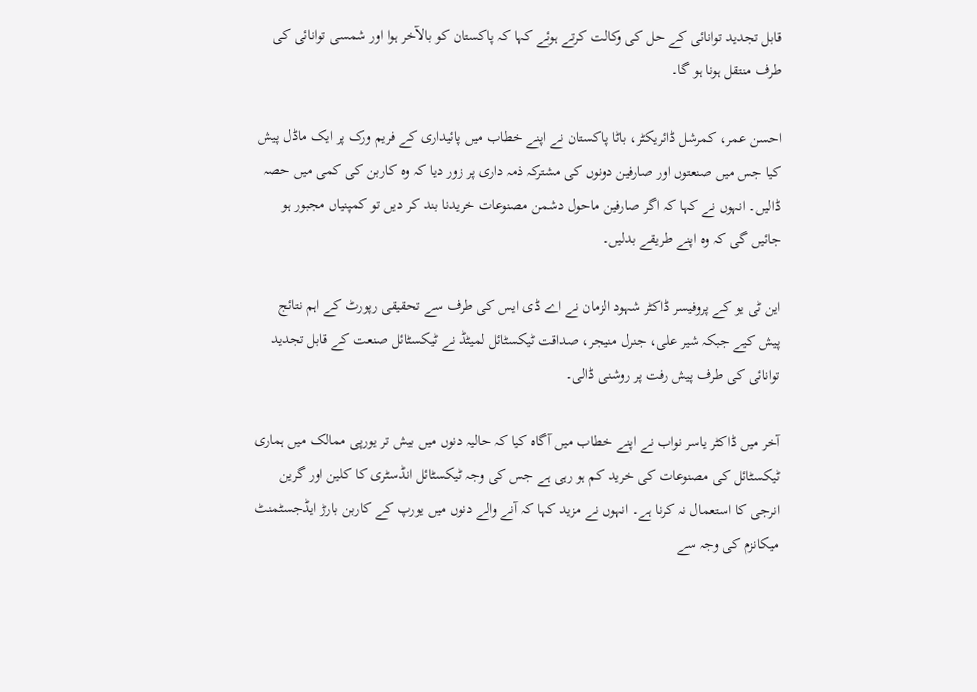قابل تجدید توانائی کے حل کی وکالت کرتے ہوئے کہا کہ پاکستان کو بالآخر ہوا اور شمسی توانائی کی طرف منتقل ہونا ہو گا۔

احسن عمر، کمرشل ڈائریکٹر، باٹا پاکستان نے اپنے خطاب میں پائیداری کے فریم ورک پر ایک ماڈل پیش کیا جس میں صنعتوں اور صارفین دونوں کی مشترکہ ذمہ داری پر زور دیا کہ وہ کاربن کی کمی میں حصہ ڈالیں۔ انہوں نے کہا کہ اگر صارفین ماحول دشمن مصنوعات خریدنا بند کر دیں تو کمپنیاں مجبور ہو جائیں گی کہ وہ اپنے طریقے بدلیں۔

این ٹی یو کے پروفیسر ڈاکٹر شہود الزمان نے اے ڈی ایس کی طرف سے تحقیقی رپورٹ کے اہم نتائج پیش کیے جبکہ شیر علی، جنرل منیجر، صداقت ٹیکسٹائل لمیٹڈ نے ٹیکسٹائل صنعت کے قابل تجدید توانائی کی طرف پیش رفت پر روشنی ڈالی۔

آخر میں ڈاکٹر یاسر نواب نے اپنے خطاب میں آگاہ کیا کہ حالیہ دنوں میں بیش تر یورپی ممالک میں ہماری ٹیکسٹائل کی مصنوعات کی خرید کم ہو رہی ہے جس کی وجہ ٹیکسٹائل انڈسٹری کا کلین اور گرین انرجی کا استعمال نہ کرنا ہے۔ انہوں نے مزید کہا کہ آنے والے دنوں میں یورپ کے کاربن بارڑ ایڈجسٹمنٹ میکانزم کی وجہ سے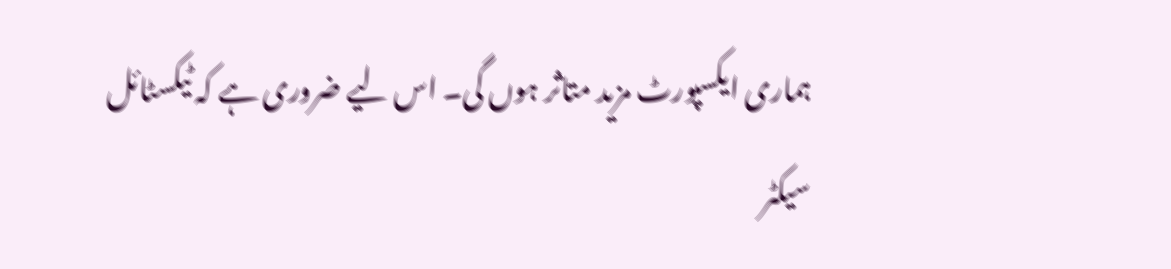ہماری ایکسپورٹ مزید متاثر ہوں گی۔ اس لیے ضروری ہے کہ ٹیکسٹائل سیکٹر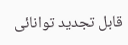قابل تجدید توانائی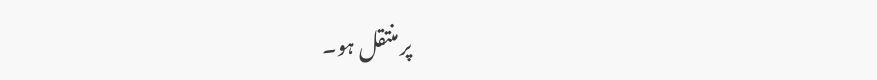پر منتقل ہو۔